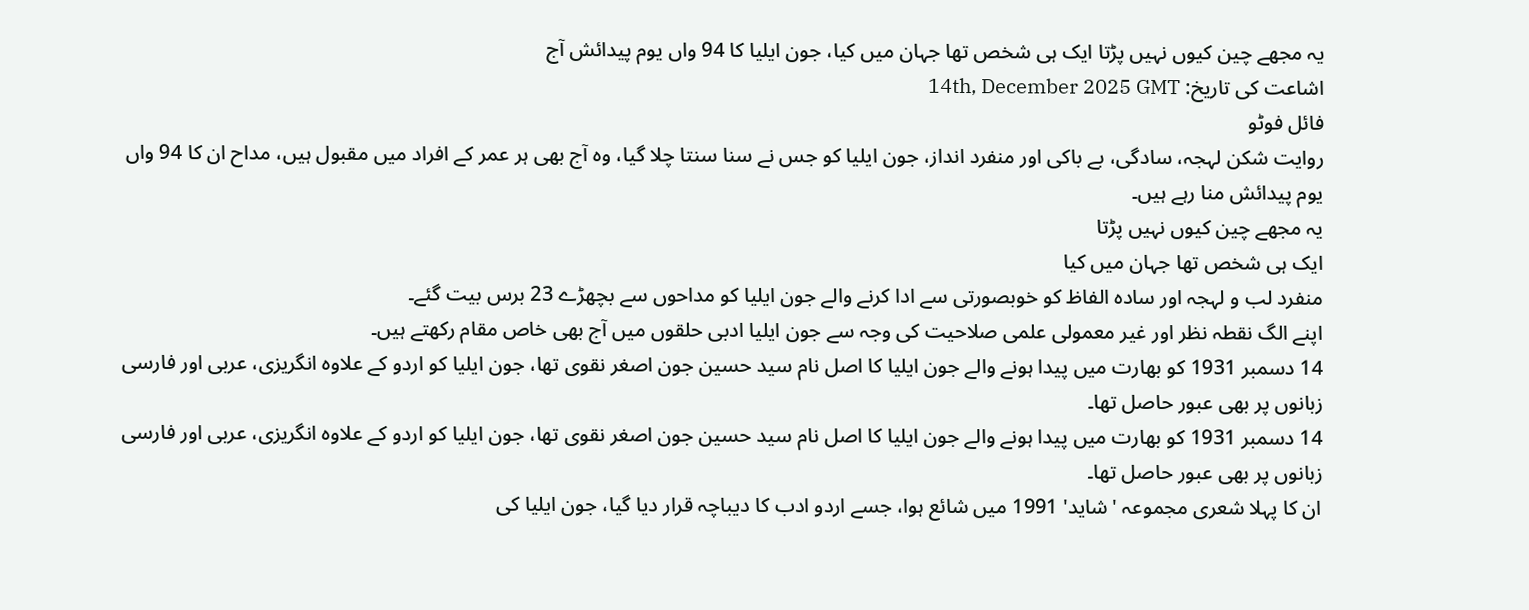یہ مجھے چین کیوں نہیں پڑتا ایک ہی شخص تھا جہان میں کیا، جون ایلیا کا 94 واں یوم پیدائش آج
اشاعت کی تاریخ: 14th, December 2025 GMT
فائل فوٹو
روایت شکن لہجہ، سادگی، بے باکی اور منفرد انداز، جون ایلیا کو جس نے سنا سنتا چلا گیا، وہ آج بھی ہر عمر کے افراد میں مقبول ہیں، مداح ان کا 94 واں یوم پیدائش منا رہے ہیں۔
یہ مجھے چین کیوں نہیں پڑتا
ایک ہی شخص تھا جہان میں کیا
منفرد لب و لہجہ اور سادہ الفاظ کو خوبصورتی سے ادا کرنے والے جون ایلیا کو مداحوں سے بچھڑے 23 برس بیت گئے۔
اپنے الگ نقطہ نظر اور غیر معمولی علمی صلاحیت کی وجہ سے جون ایلیا ادبی حلقوں میں آج بھی خاص مقام رکھتے ہیں۔
14 دسمبر 1931 کو بھارت میں پیدا ہونے والے جون ایلیا کا اصل نام سید حسین جون اصغر نقوی تھا، جون ایلیا کو اردو کے علاوہ انگریزی، عربی اور فارسی زبانوں پر بھی عبور حاصل تھا۔
14 دسمبر 1931 کو بھارت میں پیدا ہونے والے جون ایلیا کا اصل نام سید حسین جون اصغر نقوی تھا، جون ایلیا کو اردو کے علاوہ انگریزی، عربی اور فارسی زبانوں پر بھی عبور حاصل تھا۔
ان کا پہلا شعری مجموعہ 'شاید' 1991 میں شائع ہوا، جسے اردو ادب کا دیباچہ قرار دیا گیا، جون ایلیا کی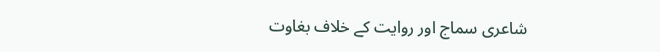شاعری سماج اور روایت کے خلاف بغاوت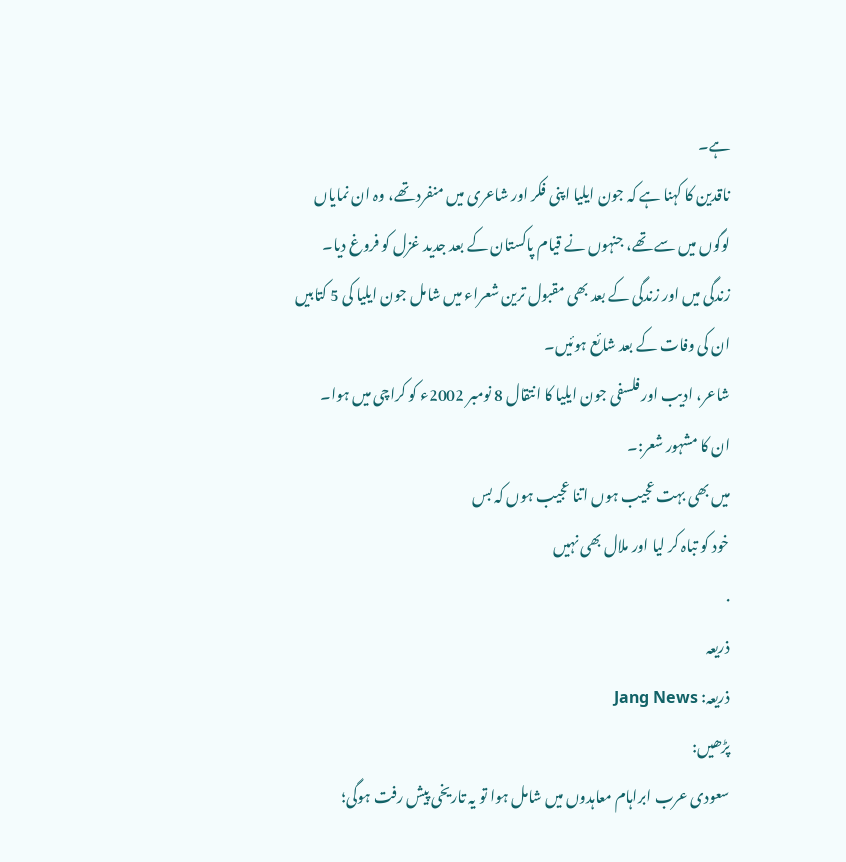ہے۔
ناقدین کا کہنا ہے کہ جون ایلیا اپنی فکر اور شاعری میں منفرد تھے، وہ ان نمایاں لوگوں میں سے تھے، جنہوں نے قیام پاکستان کے بعد جدید غزل کو فروغ دیا۔
زندگی میں اور زندگی کے بعد بھی مقبول ترین شعراء میں شامل جون ایلیا کی 5 کتابیں ان کی وفات کے بعد شائع ہوئیں۔
شاعر، ادیب اور فلسفی جون ایلیا کا انتقال 8 نومبر 2002ء کو کراچی میں ہوا۔
ان کا مشہور شعر:۔
میں بھی بہت عجیب ہوں اتنا عجیب ہوں کہ بس
خود کو تباہ کر لیا اور ملال بھی نہیں
.
ذریعہ
ذریعہ: Jang News
پڑھیں:
سعودی عرب ابراہام معاہدوں میں شامل ہوا تو یہ تاریخی پیش رفت ہوگی؛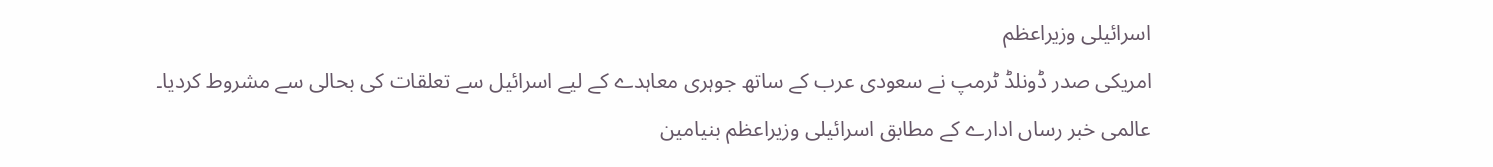اسرائیلی وزیراعظم
امریکی صدر ڈونلڈ ٹرمپ نے سعودی عرب کے ساتھ جوہری معاہدے کے لیے اسرائیل سے تعلقات کی بحالی سے مشروط کردیا۔
عالمی خبر رساں ادارے کے مطابق اسرائیلی وزیراعظم بنیامین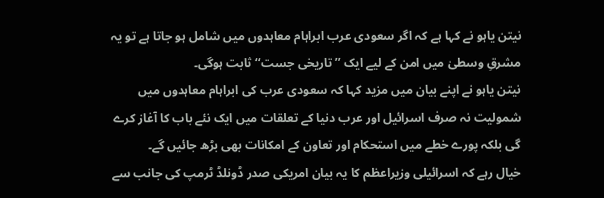نیتن یاہو نے کہا ہے کہ اگر سعودی عرب ابراہام معاہدوں میں شامل ہو جاتا ہے تو یہ مشرقِ وسطیٰ میں امن کے لیے ایک ’’تاریخی جست‘‘ ثابت ہوگی۔
نیتن یاہو نے اپنے بیان میں مزید کہا کہ سعودی عرب کی ابراہام معاہدوں میں شمولیت نہ صرف اسرائیل اور عرب دنیا کے تعلقات میں ایک نئے باب کا آغاز کرے گی بلکہ پورے خطے میں استحکام اور تعاون کے امکانات بھی بڑھ جائیں گے۔
خیال رہے کہ اسرائیلی وزیراعظم کا یہ بیان امریکی صدر ڈونلڈ ٹرمپ کی جانب سے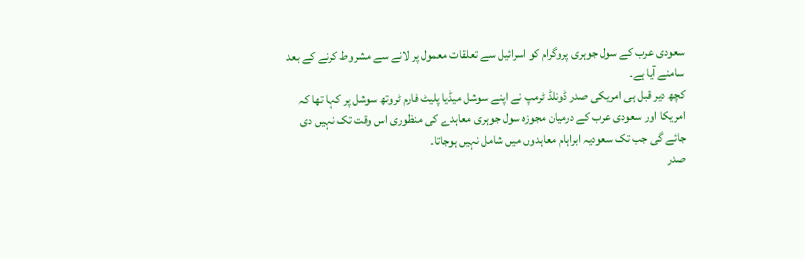سعودی عرب کے سول جوہری پروگرام کو اسرائیل سے تعلقات معمول پر لانے سے مشروط کرنے کے بعد سامنے آیا ہے۔
کچھ دیر قبل ہی امریکی صدر ڈونلڈ ٹرمپ نے اپنے سوشل میڈیا پلیٹ فارم ٹروتھ سوشل پر کہا تھا کہ امریکا اور سعودی عرب کے درمیان مجوزہ سول جوہری معاہدے کی منظوری اس وقت تک نہیں دی جائے گی جب تک سعودیہ ابراہام معاہدوں میں شامل نہیں ہوجاتا۔
صدر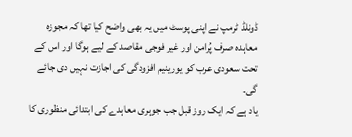ڈونلڈ ٹرمپ نے اپنی پوسٹ میں یہ بھی واضح کیا تھا کہ مجوزہ معاہدہ صرف پُرامن اور غیر فوجی مقاصد کے لیے ہوگا اور اس کے تحت سعودی عرب کو یورینیم افزودگی کی اجازت نہیں دی جائے گی۔
یاد ہے کہ ایک روز قبل جب جوہری معاہدے کی ابتدائی منظوری کا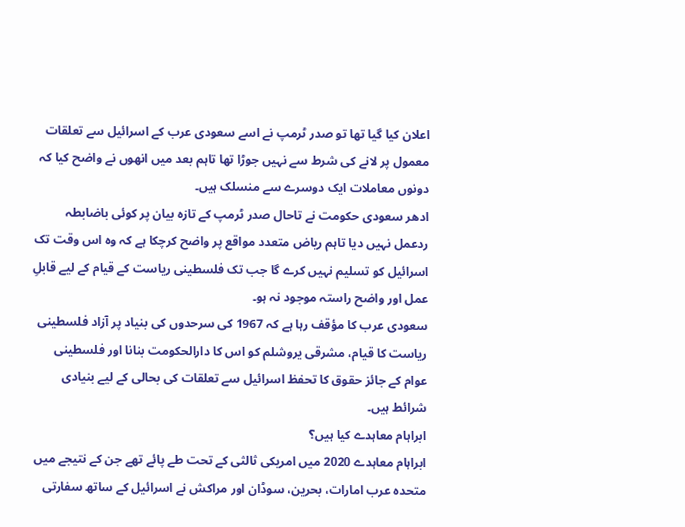اعلان کیا گیا تھا تو صدر ٹرمپ نے اسے سعودی عرب کے اسرائیل سے تعلقات معمول پر لانے کی شرط سے نہیں جوڑا تھا تاہم بعد میں انھوں نے واضح کیا کہ دونوں معاملات ایک دوسرے سے منسلک ہیں۔
ادھر سعودی حکومت نے تاحال صدر ٹرمپ کے تازہ بیان پر کوئی باضابطہ ردعمل نہیں دیا تاہم ریاض متعدد مواقع پر واضح کرچکا ہے کہ وہ اس وقت تک اسرائیل کو تسلیم نہیں کرے گا جب تک فلسطینی ریاست کے قیام کے لیے قابلِ عمل اور واضح راستہ موجود نہ ہو۔
سعودی عرب کا مؤقف رہا ہے کہ 1967 کی سرحدوں کی بنیاد پر آزاد فلسطینی ریاست کا قیام، مشرقی یروشلم کو اس کا دارالحکومت بنانا اور فلسطینی عوام کے جائز حقوق کا تحفظ اسرائیل سے تعلقات کی بحالی کے لیے بنیادی شرائط ہیں۔
ابراہام معاہدے کیا ہیں؟
ابراہام معاہدے 2020 میں امریکی ثالثی کے تحت طے پائے تھے جن کے نتیجے میں متحدہ عرب امارات، بحرین، سوڈان اور مراکش نے اسرائیل کے ساتھ سفارتی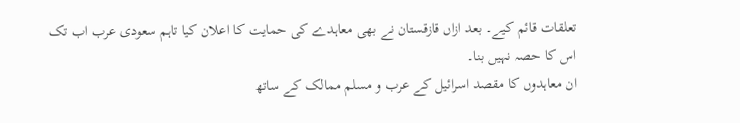تعلقات قائم کیے۔ بعد ازاں قازقستان نے بھی معاہدے کی حمایت کا اعلان کیا تاہم سعودی عرب اب تک اس کا حصہ نہیں بنا۔
ان معاہدوں کا مقصد اسرائیل کے عرب و مسلم ممالک کے ساتھ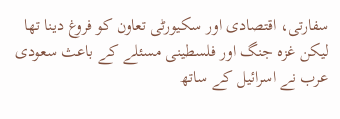سفارتی، اقتصادی اور سکیورٹی تعاون کو فروغ دینا تھا لیکن غزہ جنگ اور فلسطینی مسئلے کے باعث سعودی عرب نے اسرائیل کے ساتھ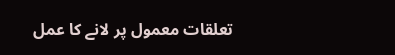تعلقات معمول پر لانے کا عمل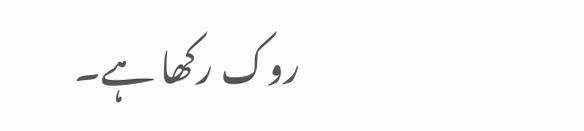روک رکھا ہے۔